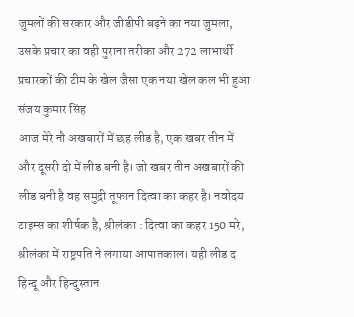जुमलों की सरकार और जीडीपी बढ़ने का नया जुमला, उसके प्रचार का वही पुराना तरीका और 272 लाभार्थी प्रचारकों की टीम के खेल जैसा एक नया खेल कल भी हुआ
संजय कुमार सिंह
आज मेरे नौ अखबारों में छह लीड है, एक खबर तीन में और दूसरी दो में लीड बनी है। जो खबर तीन अखबारों की लीड बनी है वह समुद्री तूफान दित्वा का कहर है। नवोदय टाइम्स का शीर्षक है, श्रीलंका : दित्वा का कहर 150 मरे, श्रीलंका में राष्ट्रपति ने लगाया आपातकाल। यही लीड द हिन्दू और हिन्दुस्तान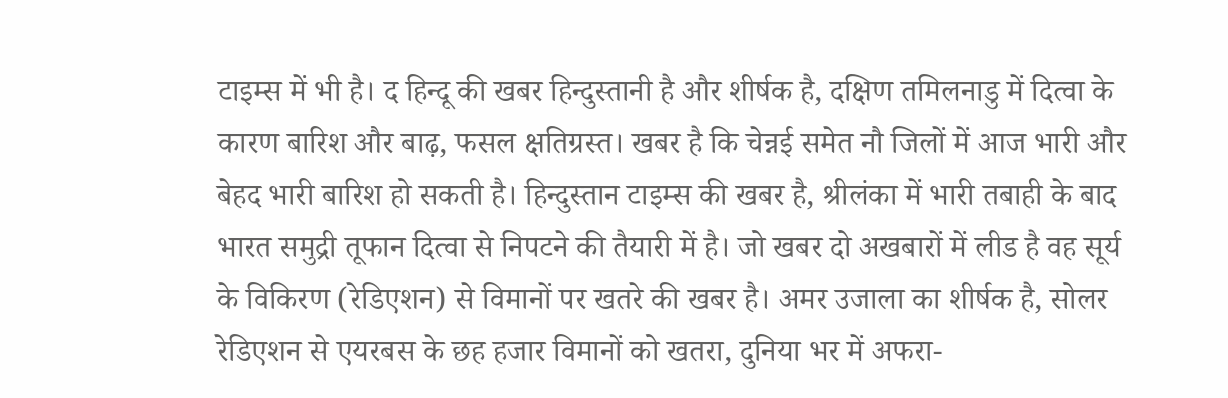टाइम्स में भी है। द हिन्दू की खबर हिन्दुस्तानी है और शीर्षक है, दक्षिण तमिलनाडु में दित्वा के कारण बारिश और बाढ़, फसल क्षतिग्रस्त। खबर है कि चेन्नई समेत नौ जिलों में आज भारी और बेहद भारी बारिश हो सकती है। हिन्दुस्तान टाइम्स की खबर है, श्रीलंका में भारी तबाही के बाद भारत समुद्री तूफान दित्वा से निपटने की तैयारी में है। जो खबर दो अखबारों में लीड है वह सूर्य के विकिरण (रेडिएशन) से विमानों पर खतरे की खबर है। अमर उजाला का शीर्षक है, सोलर रेडिएशन से एयरबस के छह हजार विमानों को खतरा, दुनिया भर में अफरा-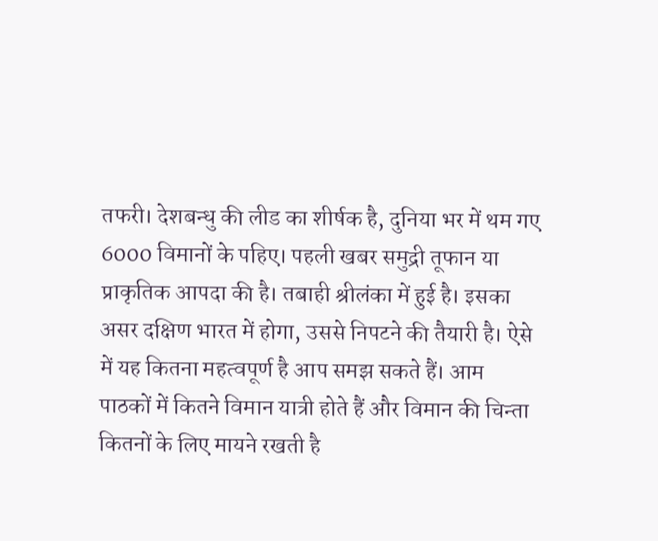तफरी। देशबन्धु की लीड का शीर्षक है, दुनिया भर में थम गए 6000 विमानों के पहिए। पहली खबर समुद्री तूफान या प्राकृतिक आपदा की है। तबाही श्रीलंका में हुई है। इसका असर दक्षिण भारत में होगा, उससे निपटने की तैयारी है। ऐसे में यह कितना महत्वपूर्ण है आप समझ सकते हैं। आम पाठकों में कितने विमान यात्री होते हैं और विमान की चिन्ता कितनों के लिए मायने रखती है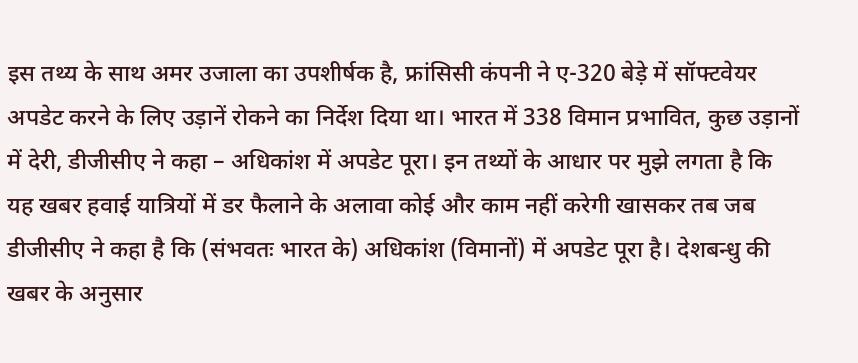इस तथ्य के साथ अमर उजाला का उपशीर्षक है, फ्रांसिसी कंपनी ने ए-320 बेड़े में सॉफ्टवेयर अपडेट करने के लिए उड़ानें रोकने का निर्देश दिया था। भारत में 338 विमान प्रभावित, कुछ उड़ानों में देरी, डीजीसीए ने कहा – अधिकांश में अपडेट पूरा। इन तथ्यों के आधार पर मुझे लगता है कि यह खबर हवाई यात्रियों में डर फैलाने के अलावा कोई और काम नहीं करेगी खासकर तब जब डीजीसीए ने कहा है कि (संभवतः भारत के) अधिकांश (विमानों) में अपडेट पूरा है। देशबन्धु की खबर के अनुसार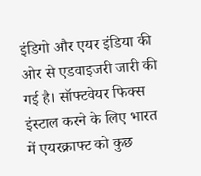इंडिगो और एयर इंडिया की ओर से एडवाइजरी जारी की गई है। सॉफ्टवेयर फिक्स इंस्टाल करने के लिए भारत में एयरक्राफ्ट को कुछ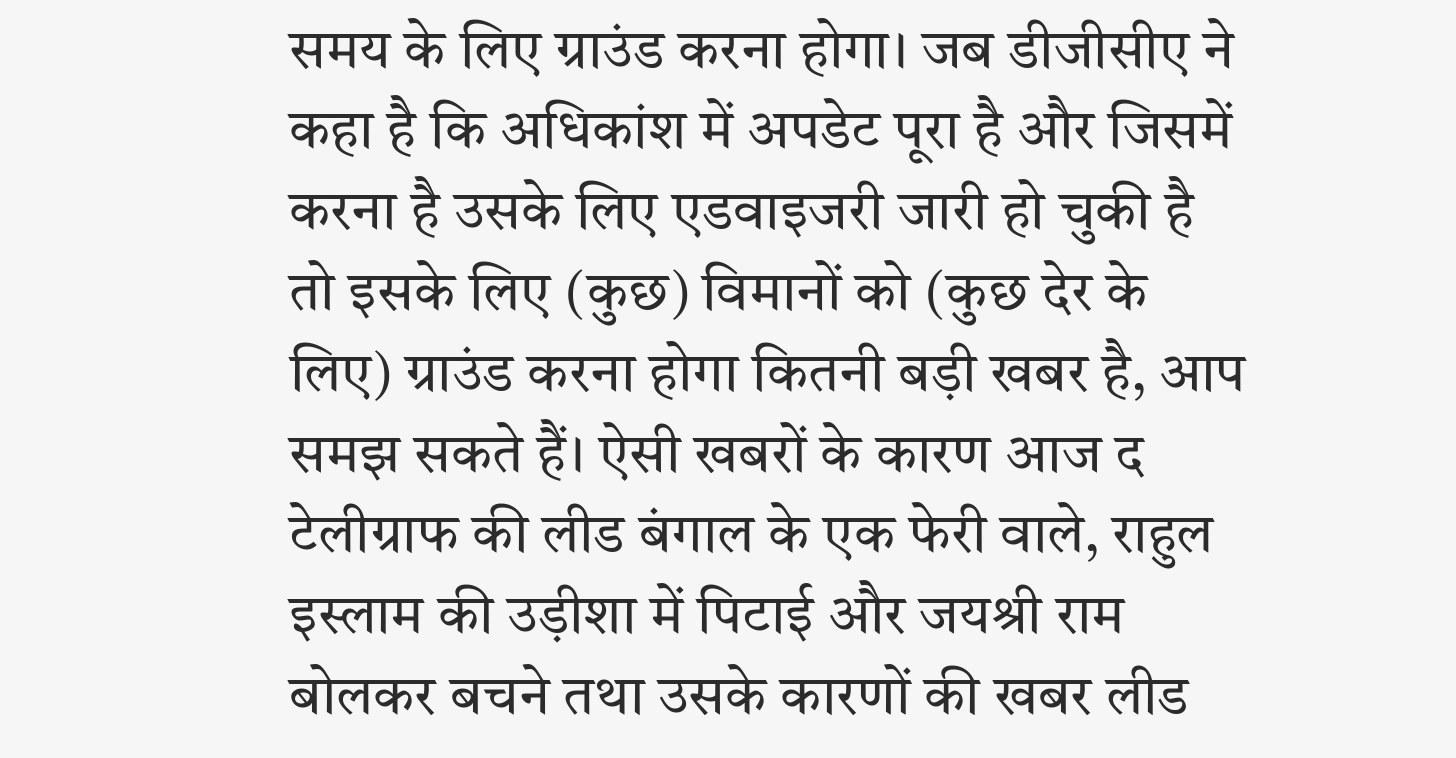समय के लिए ग्राउंड करना होगा। जब डीजीसीए ने कहा है कि अधिकांश में अपडेट पूरा है और जिसमें करना है उसके लिए एडवाइजरी जारी हो चुकी है तो इसके लिए (कुछ) विमानों को (कुछ देर के लिए) ग्राउंड करना होगा कितनी बड़ी खबर है, आप समझ सकते हैं। ऐसी खबरों के कारण आज द टेलीग्राफ की लीड बंगाल के एक फेरी वाले, राहुल इस्लाम की उड़ीशा में पिटाई और जयश्री राम बोलकर बचने तथा उसके कारणों की खबर लीड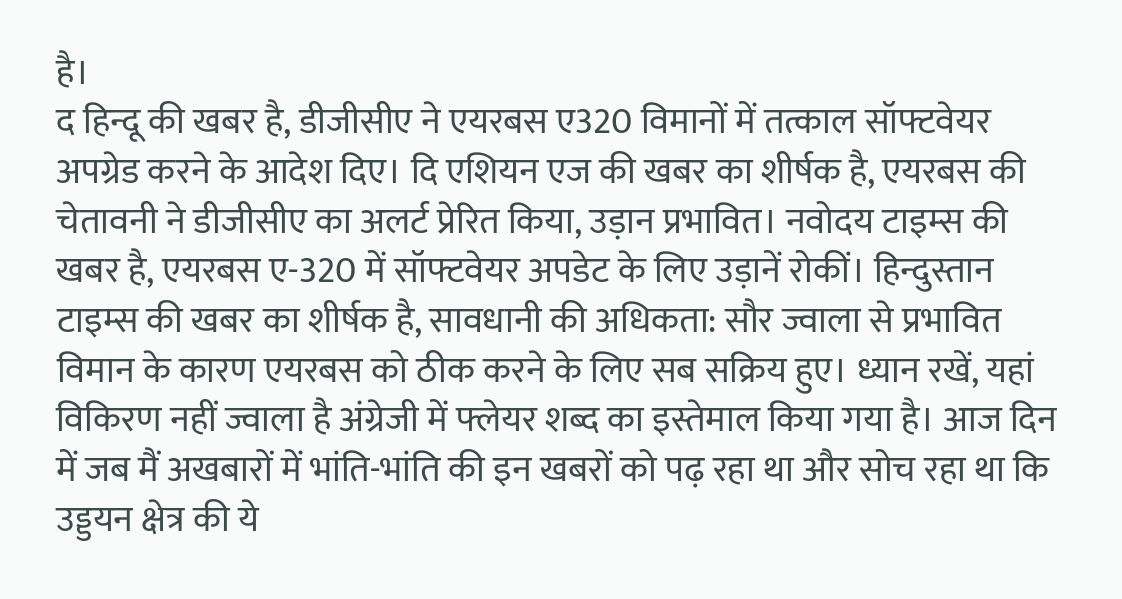है।
द हिन्दू की खबर है, डीजीसीए ने एयरबस ए320 विमानों में तत्काल सॉफ्टवेयर अपग्रेड करने के आदेश दिए। दि एशियन एज की खबर का शीर्षक है, एयरबस की चेतावनी ने डीजीसीए का अलर्ट प्रेरित किया, उड़ान प्रभावित। नवोदय टाइम्स की खबर है, एयरबस ए-320 में सॉफ्टवेयर अपडेट के लिए उड़ानें रोकीं। हिन्दुस्तान टाइम्स की खबर का शीर्षक है, सावधानी की अधिकता: सौर ज्वाला से प्रभावित विमान के कारण एयरबस को ठीक करने के लिए सब सक्रिय हुए। ध्यान रखें, यहां विकिरण नहीं ज्वाला है अंग्रेजी में फ्लेयर शब्द का इस्तेमाल किया गया है। आज दिन में जब मैं अखबारों में भांति-भांति की इन खबरों को पढ़ रहा था और सोच रहा था कि उड्डयन क्षेत्र की ये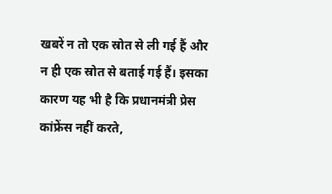खबरें न तो एक स्रोत से ली गई हैं और न ही एक स्रोत से बताई गई हैं। इसका कारण यह भी है कि प्रधानमंत्री प्रेस कांफ्रेंस नहीं करते,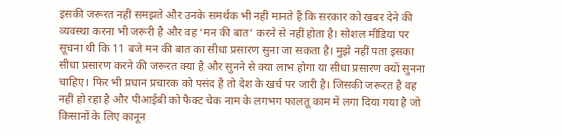इसकी जरूरत नहीं समझते और उनके समर्थक भी नहीं मानते हैं कि सरकार को खबर देने की व्यवस्था करना भी जरूरी है और वह ‘मन की बात’ करने से नहीं होता है। सोशल मीडिया पर सूचना थी कि 11 बजे मन की बात का सीधा प्रसारण सुना जा सकता है। मुझे नहीं पता इसका सीधा प्रसारण करने की जरूरत क्या है और सुनने से क्या लाभ होगा या सीधा प्रसारण क्यों सुनना चाहिए। फिर भी प्रधान प्रचारक को पसंद है तो देश के खर्च पर जारी है। जिसकी जरूरत है वह नहीं हो रहा है और पीआईबी को फैक्ट चेक नाम के लगभग फालतू काम में लगा दिया गया है जो किसानों के लिए कानून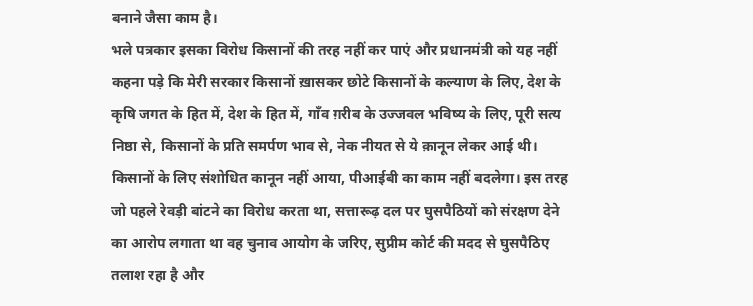बनाने जैसा काम है।
भले पत्रकार इसका विरोध किसानों की तरह नहीं कर पाएं और प्रधानमंत्री को यह नहीं कहना पड़े कि मेरी सरकार किसानों ख़ासकर छोटे किसानों के कल्याण के लिए, देश के कृषि जगत के हित में, देश के हित में, गाँव ग़रीब के उज्जवल भविष्य के लिए, पूरी सत्य निष्ठा से, किसानों के प्रति समर्पण भाव से, नेक नीयत से ये क़ानून लेकर आई थी। किसानों के लिए संशोधित कानून नहीं आया, पीआईबी का काम नहीं बदलेगा। इस तरह जो पहले रेवड़ी बांटने का विरोध करता था, सत्तारूढ़ दल पर घुसपैठियों को संरक्षण देने का आरोप लगाता था वह चुनाव आयोग के जरिए, सुप्रीम कोर्ट की मदद से घुसपैठिए तलाश रहा है और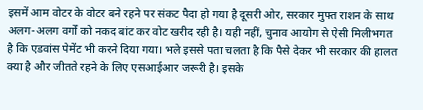इसमें आम वोटर के वोटर बने रहने पर संकट पैदा हो गया है दूसरी ओर, सरकार मुफ्त राशन के साथ अलग-अलग वर्गों को नकद बांट कर वोट खरीद रही है। यही नहीं, चुनाव आयोग से ऐसी मिलीभगत है कि एडवांस पेमेंट भी करने दिया गया। भले इससे पता चलता है कि पैसे देकर भी सरकार की हालत क्या है और जीतते रहने के लिए एसआईआर जरूरी है। इसके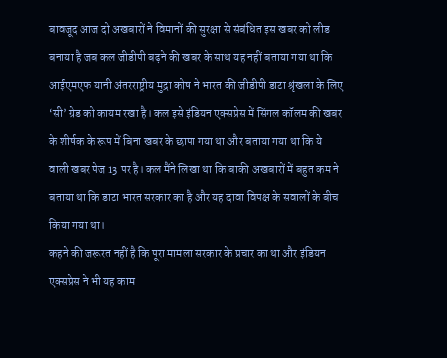बावजूद आज दो अखबारों ने विमानों की सुरक्षा से संबंधित इस खबर को लीड बनाया है जब कल जीडीपी बढ़ने की खबर के साथ यह नहीं बताया गया था कि आईएमएफ यानी अंतरराष्ट्रीय मुद्रा कोष ने भारत की जीडीपी डाटा श्रृंखला के लिए ‘सी’ ग्रेड को कायम रखा है। कल इसे इंडियन एक्सप्रेस में सिंगल कॉलम की खबर के शीर्षक के रूप में बिना खबर के छापा गया था और बताया गया था कि ये वाली खबर पेज 13 पर है। कल मैंने लिखा था कि बाकी अखबारों में बहुत कम ने बताया था कि डाटा भारत सरकार का है और यह दावा विपक्ष के सवालों के बीच किया गया था।
कहने की जरूरत नहीं है कि पूरा मामला सरकार के प्रचार का था और इंडियन एक्सप्रेस ने भी यह काम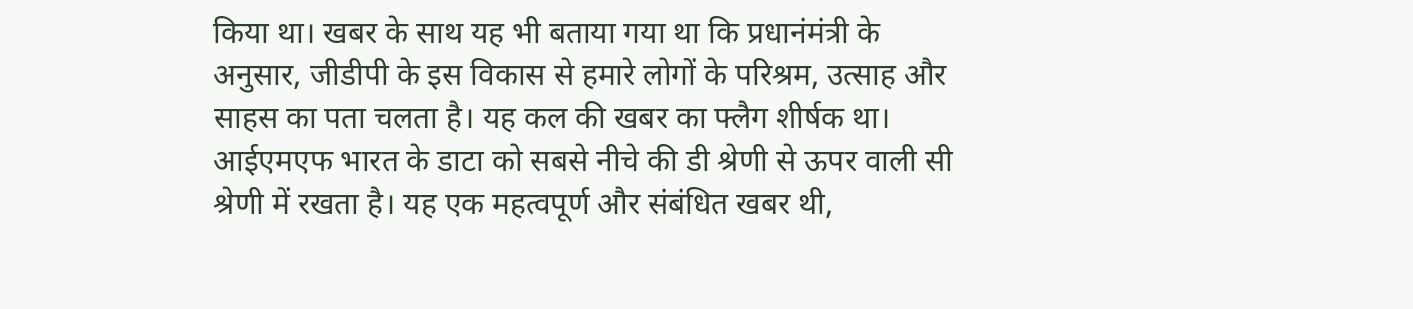किया था। खबर के साथ यह भी बताया गया था कि प्रधानंमंत्री के अनुसार, जीडीपी के इस विकास से हमारे लोगों के परिश्रम, उत्साह और साहस का पता चलता है। यह कल की खबर का फ्लैग शीर्षक था। आईएमएफ भारत के डाटा को सबसे नीचे की डी श्रेणी से ऊपर वाली सी श्रेणी में रखता है। यह एक महत्वपूर्ण और संबंधित खबर थी,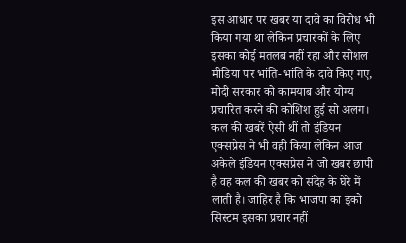इस आधार पर खबर या दावे का विरोध भी किया गया था लेकिन प्रचारकों के लिए इसका कोई मतलब नहीं रहा और सोशल मीडिया पर भांति-भांति के दावे किए गए, मोदी सरकार को कामयाब और योग्य प्रचारित करने की कोशिश हुई सो अलग। कल की खबरें ऐसी थीं तो इंडियन एक्सप्रेस ने भी वही किया लेकिन आज अकेले इंडियन एक्सप्रेस ने जो खबर छापी है वह कल की खबर को संदेह के घेरे में लाती है। जाहिर है कि भाजपा का इको सिस्टम इसका प्रचार नहीं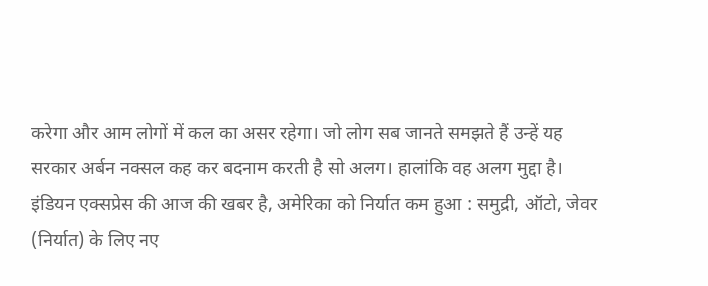करेगा और आम लोगों में कल का असर रहेगा। जो लोग सब जानते समझते हैं उन्हें यह सरकार अर्बन नक्सल कह कर बदनाम करती है सो अलग। हालांकि वह अलग मुद्दा है। इंडियन एक्सप्रेस की आज की खबर है, अमेरिका को निर्यात कम हुआ : समुद्री, ऑटो, जेवर (निर्यात) के लिए नए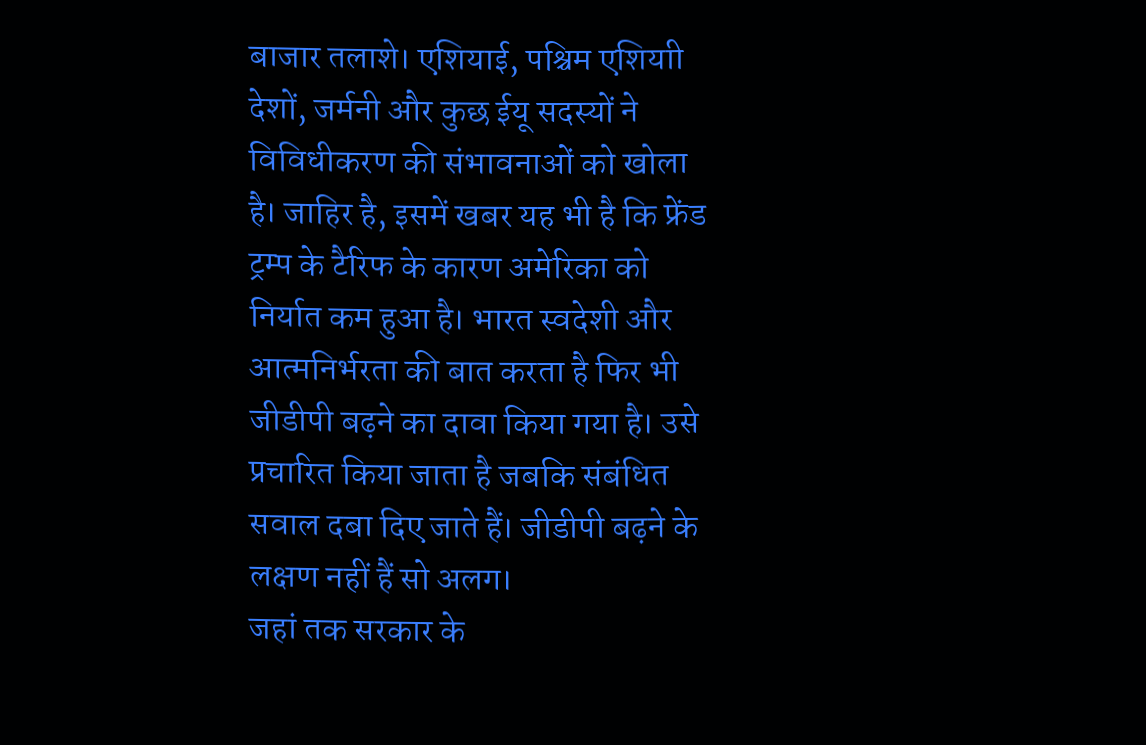बाजार तलाशे। एशियाई, पश्चिम एशियाी देशों, जर्मनी और कुछ ईयू सदस्यों ने विविधीकरण की संभावनाओं को खोला है। जाहिर है, इसमें खबर यह भी है कि फ्रेंड ट्रम्प के टैरिफ के कारण अमेरिका को निर्यात कम हुआ है। भारत स्वदेशी और आत्मनिर्भरता की बात करता है फिर भी जीडीपी बढ़ने का दावा किया गया है। उसे प्रचारित किया जाता है जबकि संबंधित सवाल दबा दिए जाते हैं। जीडीपी बढ़ने के लक्षण नहीं हैं सो अलग।
जहां तक सरकार के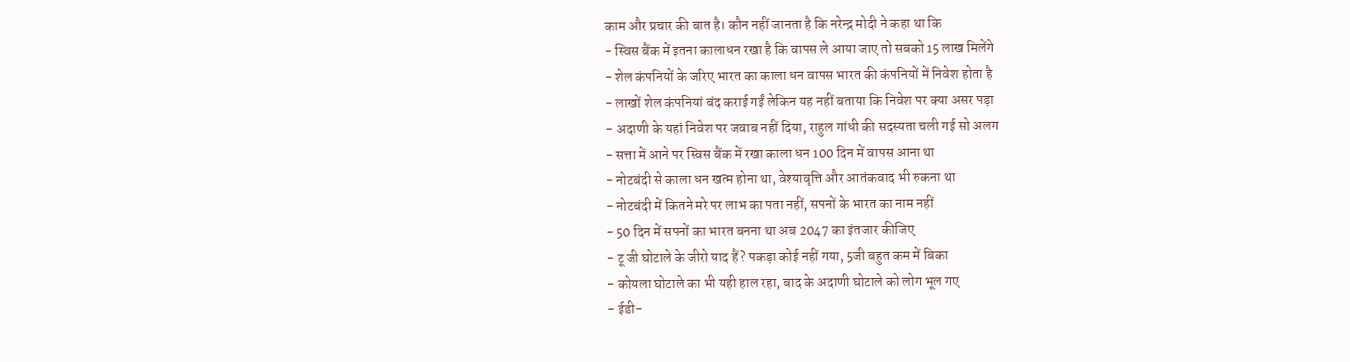काम और प्रचार की बात है। कौन नहीं जानता है कि नरेन्द्र मोदी ने कहा था कि
- स्विस बैंक में इतना कालाधन रखा है कि वापस ले आया जाए तो सबको 15 लाख मिलेंगे
- शेल कंपनियों के जरिए भारत का काला धन वापस भारत की कंपनियों में निवेश होता है
- लाखों शेल कंपनियां बंद कराई गईं लेकिन यह नहीं बताया कि निवेश पर क्या असर पड़ा
- अदाणी के यहां निवेश पर जवाब नहीं दिया, राहुल गांधी की सदस्यता चली गई सो अलग
- सत्ता में आने पर स्विस बैंक में रखा काला धन 100 दिन में वापस आना था
- नोटबंदी से काला धन खत्म होना था, वेश्यावृत्ति और आतंकवाद भी रुकना था
- नोटबंदी में कितने मरे पर लाभ का पता नहीं, सपनों के भारत का नाम नहीं
- 50 दिन में सपनों का भारत बनना था अब 2047 का इंतजार कीजिए
- टू जी घोटाले के जीरो याद हैं? पकड़ा कोई नहीं गया, 5जी बहुत कम में बिका
- कोयला घोटाले का भी यही हाल रहा, बाद के अदाणी घोटाले को लोग भूल गए
- ईडी-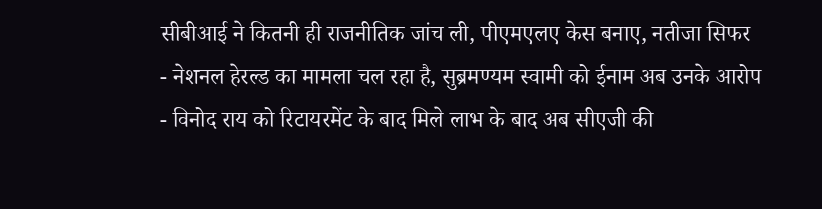सीबीआई ने कितनी ही राजनीतिक जांच ली, पीएमएलए केस बनाए, नतीजा सिफर
- नेशनल हेरल्ड का मामला चल रहा है, सुब्रमण्यम स्वामी को ईनाम अब उनके आरोप
- विनोद राय को रिटायरमेंट के बाद मिले लाभ के बाद अब सीएजी की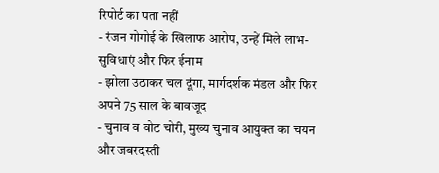रिपोर्ट का पता नहीं
- रंजन गोगोई के खिलाफ आरोप, उन्हें मिले लाभ-सुविधाएं और फिर ईनाम
- झोला उठाकर चल दूंगा, मार्गदर्शक मंडल और फिर अपने 75 साल के बावजूद
- चुनाव व वोट चोरी, मुख्य चुनाव आयुक्त का चयन और जबरदस्ती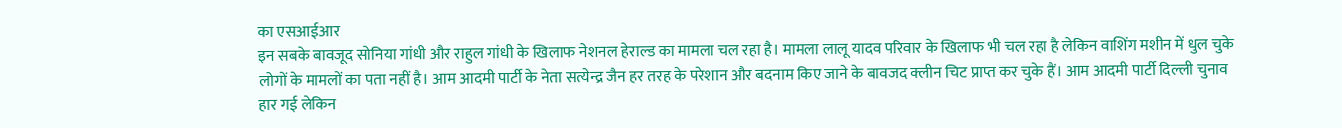का एसआईआर
इन सबके बावजूद सोनिया गांधी और राहुल गांधी के खिलाफ नेशनल हेराल्ड का मामला चल रहा है। मामला लालू यादव परिवार के खिलाफ भी चल रहा है लेकिन वाशिंग मशीन में धुल चुके लोगों के मामलों का पता नहीं है। आम आदमी पार्टी के नेता सत्येन्द्र जैन हर तरह के परेशान और बदनाम किए जाने के बावजद क्लीन चिट प्राप्त कर चुके हैं। आम आदमी पार्टी दिल्ली चुनाव हार गई लेकिन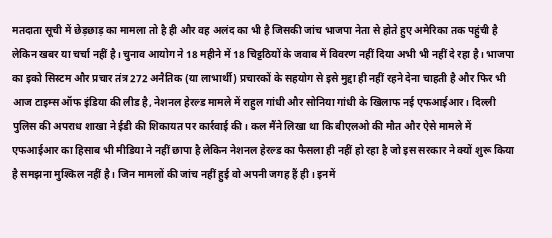मतदाता सूची में छेड़छाड़ का मामला तो है ही और वह अलंद का भी है जिसकी जांच भाजपा नेता से होते हुए अमेरिका तक पहुंची है लेकिन खबर या चर्चा नहीं है। चुनाव आयोग ने 18 महीने में 18 चिट्टठियों के जवाब में विवरण नहीं दिया अभी भी नहीं दे रहा है। भाजपा का इको सिस्टम और प्रचार तंत्र 272 अनैतिक (या लाभार्थी) प्रचारकों के सहयोग से इसे मुद्दा ही नहीं रहने देना चाहती है और फिर भी आज टाइम्स ऑफ इंडिया की लीड है, नेशनल हेरल्ड मामले में राहुल गांधी और सोनिया गांधी के खिलाफ नई एफआईआर। दिल्ली पुलिस की अपराध शाखा ने ईडी की शिकायत पर कार्रवाई की। कल मैंने लिखा था कि बीएलओ की मौत और ऐसे मामले में एफआईआर का हिसाब भी मीडिया ने नहीं छापा है लेकिन नेशनल हेरल्ड का फैसला ही नहीं हो रहा है जो इस सरकार ने क्यों शुरू किया है समझना मुश्किल नहीं है। जिन मामलों की जांच नहीं हुई वो अपनी जगह हैं ही। इनमें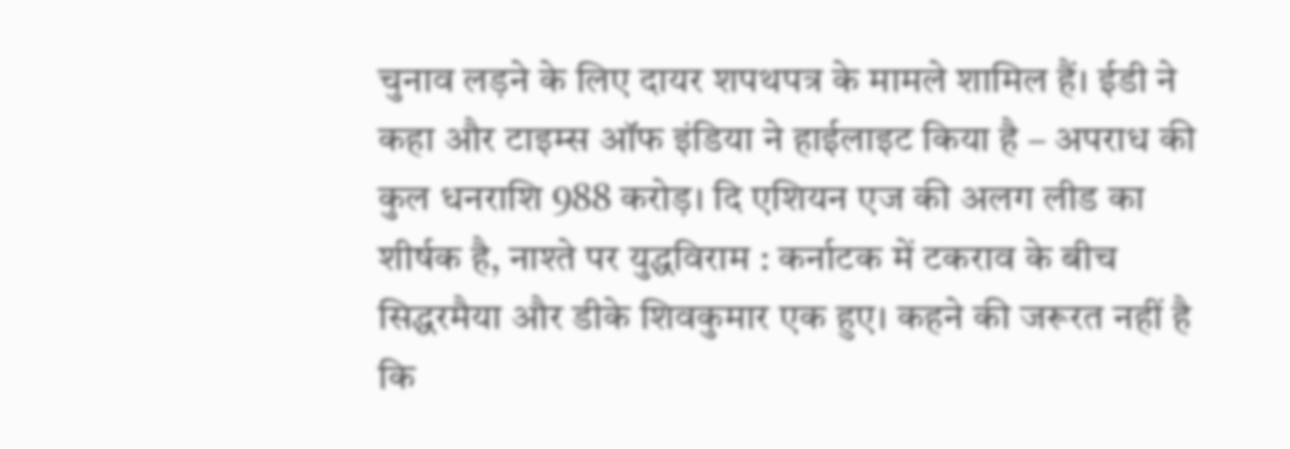चुनाव लड़ने के लिए दायर शपथपत्र के मामले शामिल हैं। ईडी ने कहा और टाइम्स ऑफ इंडिया ने हाईलाइट किया है – अपराध की कुल धनराशि 988 करोड़। दि एशियन एज की अलग लीड का शीर्षक है, नाश्ते पर युद्धविराम : कर्नाटक में टकराव के बीच सिद्धरमैया और डीके शिवकुमार एक हुए। कहने की जरूरत नहीं है कि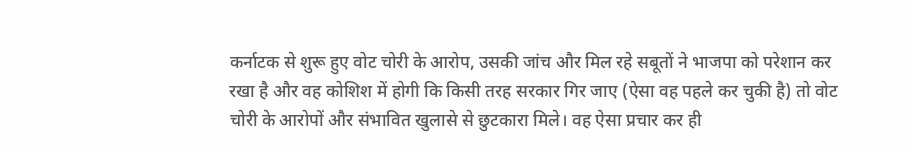कर्नाटक से शुरू हुए वोट चोरी के आरोप, उसकी जांच और मिल रहे सबूतों ने भाजपा को परेशान कर रखा है और वह कोशिश में होगी कि किसी तरह सरकार गिर जाए (ऐसा वह पहले कर चुकी है) तो वोट चोरी के आरोपों और संभावित खुलासे से छुटकारा मिले। वह ऐसा प्रचार कर ही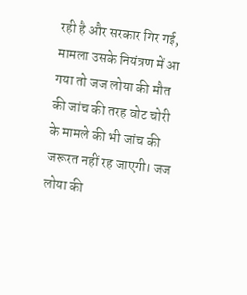रही है और सरकार गिर गई, मामला उसके नियंत्रण में आ गया तो जज लोया की मौत की जांच की तरह वोट चोरी के मामले की भी जांच की जरूरत नहीं रह जाएगी। जज लोया की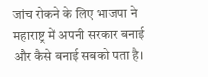जांच रोकने के लिए भाजपा ने महाराष्ट्र में अपनी सरकार बनाई और कैसे बनाई सबको पता है।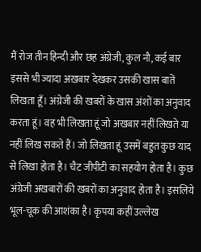मैं रोज तीन हिन्दी और छह अंग्रेजी, कुल नौ, कई बार इससे भी ज्यादा अख़बार देखकर उसकी खास बातें लिखता हूँ। अंग्रेजी की खबरों के खास अंशों का अनुवाद करता हूं। वह भी लिखता हूं जो अखबार नहीं लिखते या नहीं लिख सकते हैं। जो लिखता हूं उसमें बहुत कुछ याद से लिखा होता है। चैट जीपीटी का सहयोग होता है। कुछ अंग्रेजी अखबारों की खबरों का अनुवाद होता है। इसलिये भूल-चूक की आशंका है। कृपया कहीं उल्लेख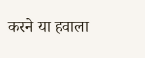करने या हवाला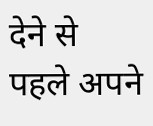देने से पहले अपने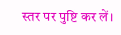स्तर पर पुष्टि कर लें।